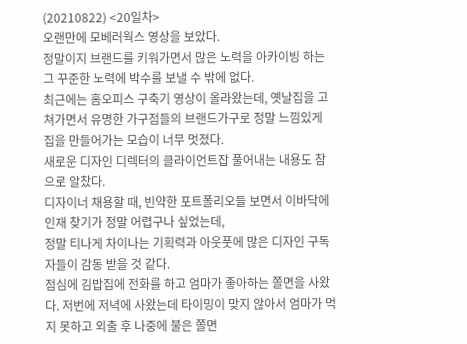(20210822) <20일차>
오랜만에 모베러웍스 영상을 보았다.
정말이지 브랜드를 키워가면서 많은 노력을 아카이빙 하는 그 꾸준한 노력에 박수를 보낼 수 밖에 없다.
최근에는 홈오피스 구축기 영상이 올라왔는데, 옛날집을 고쳐가면서 유명한 가구점들의 브랜드가구로 정말 느낌있게 집을 만들어가는 모습이 너무 멋졌다.
새로운 디자인 디렉터의 클라이언트잡 풀어내는 내용도 참으로 알찼다.
디자이너 채용할 때, 빈약한 포트폴리오들 보면서 이바닥에 인재 찾기가 정말 어렵구나 싶었는데,
정말 티나게 차이나는 기획력과 아웃풋에 많은 디자인 구독자들이 감동 받을 것 같다.
점심에 김밥집에 전화를 하고 엄마가 좋아하는 쫄면을 사왔다. 저번에 저녁에 사왔는데 타이밍이 맞지 않아서 엄마가 먹지 못하고 외출 후 나중에 불은 쫄면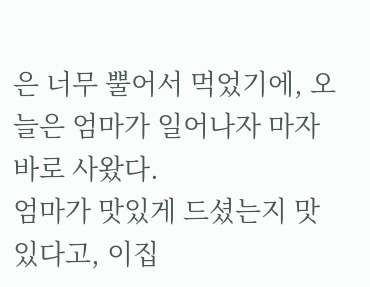은 너무 뿔어서 먹었기에, 오늘은 엄마가 일어나자 마자 바로 사왔다.
엄마가 맛있게 드셨는지 맛있다고, 이집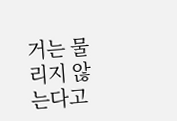거는 물리지 않는다고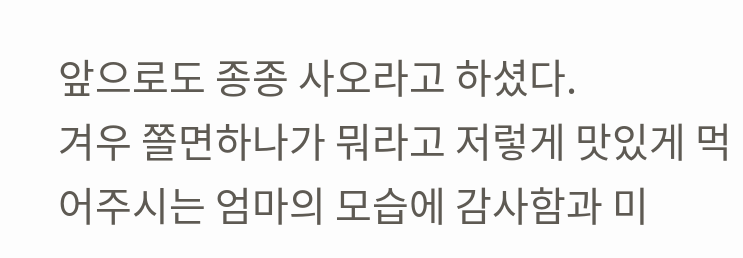앞으로도 종종 사오라고 하셨다.
겨우 쫄면하나가 뭐라고 저렇게 맛있게 먹어주시는 엄마의 모습에 감사함과 미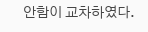안함이 교차하였다.